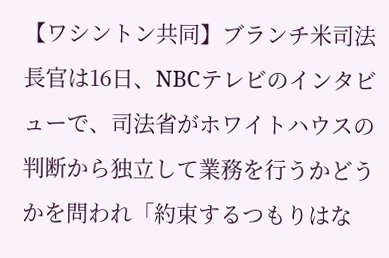【ワシントン共同】ブランチ米司法長官は16日、NBCテレビのインタビューで、司法省がホワイトハウスの判断から独立して業務を行うかどうかを問われ「約束するつもりはな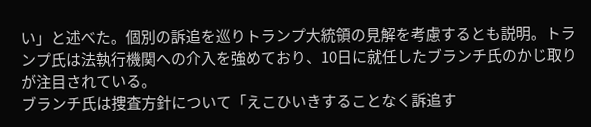い」と述べた。個別の訴追を巡りトランプ大統領の見解を考慮するとも説明。トランプ氏は法執行機関への介入を強めており、10日に就任したブランチ氏のかじ取りが注目されている。
ブランチ氏は捜査方針について「えこひいきすることなく訴追す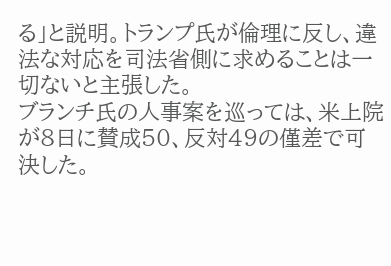る」と説明。トランプ氏が倫理に反し、違法な対応を司法省側に求めることは一切ないと主張した。
ブランチ氏の人事案を巡っては、米上院が8日に賛成50、反対49の僅差で可決した。